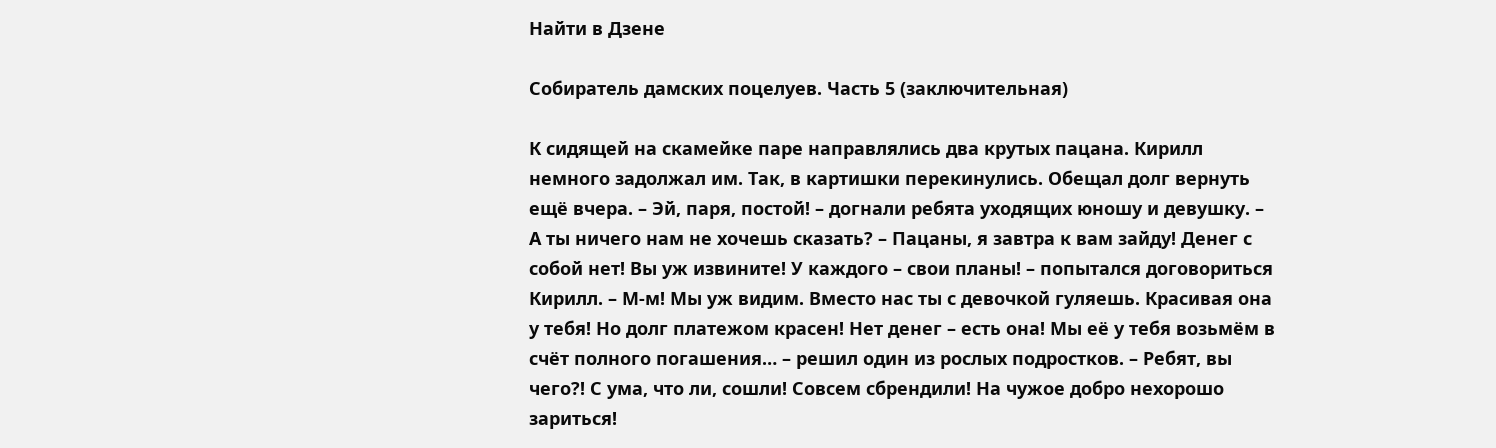Найти в Дзене

Собиратель дамских поцелуев. Часть 5 (заключительная)

К сидящей на скамейке паре направлялись два крутых пацана. Кирилл немного задолжал им. Так, в картишки перекинулись. Обещал долг вернуть ещё вчера. – Эй, паря, постой! – догнали ребята уходящих юношу и девушку. – А ты ничего нам не хочешь сказать? – Пацаны, я завтра к вам зайду! Денег с собой нет! Вы уж извините! У каждого – свои планы! – попытался договориться Кирилл. – М-м! Мы уж видим. Вместо нас ты с девочкой гуляешь. Красивая она у тебя! Но долг платежом красен! Нет денег – есть она! Мы её у тебя возьмём в счёт полного погашения… – решил один из рослых подростков. – Ребят, вы чего?! С ума, что ли, сошли! Совсем сбрендили! На чужое добро нехорошо зариться!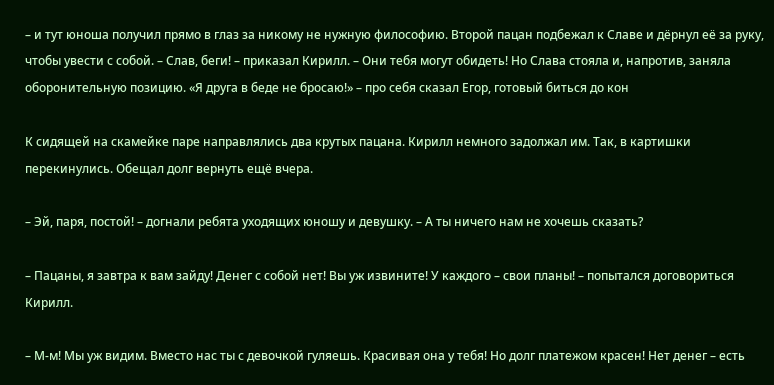– и тут юноша получил прямо в глаз за никому не нужную философию. Второй пацан подбежал к Славе и дёрнул её за руку, чтобы увести с собой. – Слав, беги! – приказал Кирилл. – Они тебя могут обидеть! Но Слава стояла и, напротив, заняла оборонительную позицию. «Я друга в беде не бросаю!» – про себя сказал Егор, готовый биться до кон

К сидящей на скамейке паре направлялись два крутых пацана. Кирилл немного задолжал им. Так, в картишки перекинулись. Обещал долг вернуть ещё вчера.

– Эй, паря, постой! – догнали ребята уходящих юношу и девушку. – А ты ничего нам не хочешь сказать?

– Пацаны, я завтра к вам зайду! Денег с собой нет! Вы уж извините! У каждого – свои планы! – попытался договориться Кирилл.

– М-м! Мы уж видим. Вместо нас ты с девочкой гуляешь. Красивая она у тебя! Но долг платежом красен! Нет денег – есть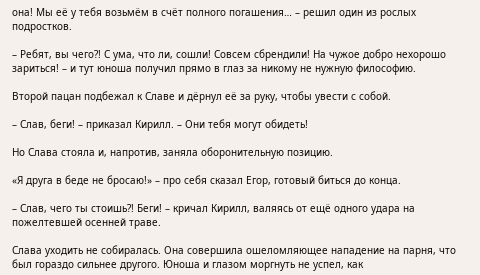она! Мы её у тебя возьмём в счёт полного погашения… – решил один из рослых подростков.

– Ребят, вы чего?! С ума, что ли, сошли! Совсем сбрендили! На чужое добро нехорошо зариться! – и тут юноша получил прямо в глаз за никому не нужную философию.

Второй пацан подбежал к Славе и дёрнул её за руку, чтобы увести с собой.

– Слав, беги! – приказал Кирилл. – Они тебя могут обидеть!

Но Слава стояла и, напротив, заняла оборонительную позицию.

«Я друга в беде не бросаю!» – про себя сказал Егор, готовый биться до конца.

– Слав, чего ты стоишь?! Беги! – кричал Кирилл, валяясь от ещё одного удара на пожелтевшей осенней траве.

Слава уходить не собиралась. Она совершила ошеломляющее нападение на парня, что был гораздо сильнее другого. Юноша и глазом моргнуть не успел, как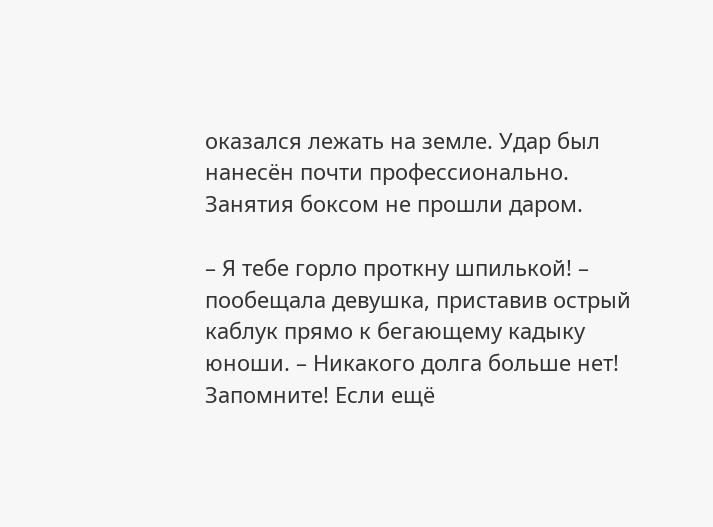оказался лежать на земле. Удар был нанесён почти профессионально. Занятия боксом не прошли даром.

– Я тебе горло проткну шпилькой! – пообещала девушка, приставив острый каблук прямо к бегающему кадыку юноши. – Никакого долга больше нет! Запомните! Если ещё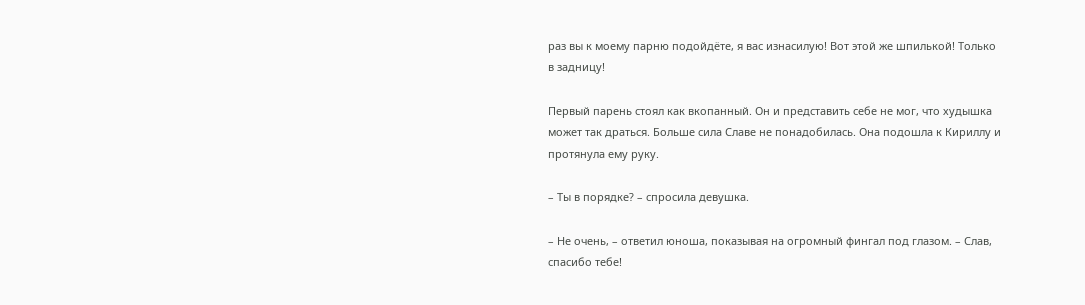раз вы к моему парню подойдёте, я вас изнасилую! Вот этой же шпилькой! Только в задницу!

Первый парень стоял как вкопанный. Он и представить себе не мог, что худышка может так драться. Больше сила Славе не понадобилась. Она подошла к Кириллу и протянула ему руку.

– Ты в порядке? – спросила девушка.

– Не очень, – ответил юноша, показывая на огромный фингал под глазом. – Слав, спасибо тебе!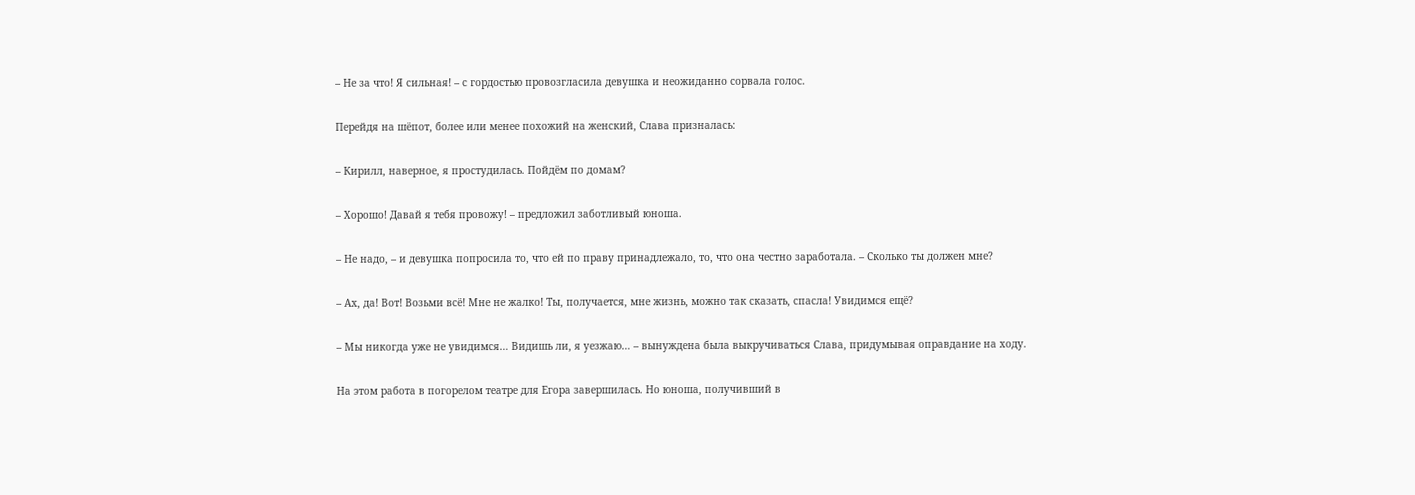– Не за что! Я сильная! – с гордостью провозгласила девушка и неожиданно сорвала голос.

Перейдя на шёпот, более или менее похожий на женский, Слава призналась:

– Кирилл, наверное, я простудилась. Пойдём по домам?

– Хорошо! Давай я тебя провожу! – предложил заботливый юноша.

– Не надо, – и девушка попросила то, что ей по праву принадлежало, то, что она честно заработала. – Сколько ты должен мне?

– Ах, да! Вот! Возьми всё! Мне не жалко! Ты, получается, мне жизнь, можно так сказать, спасла! Увидимся ещё?

– Мы никогда уже не увидимся… Видишь ли, я уезжаю… – вынуждена была выкручиваться Слава, придумывая оправдание на ходу.

На этом работа в погорелом театре для Егора завершилась. Но юноша, получивший в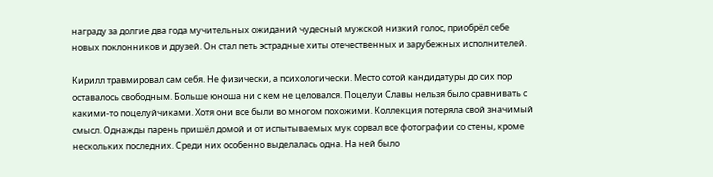награду за долгие два года мучительных ожиданий чудесный мужской низкий голос, приобрёл себе новых поклонников и друзей. Он стал петь эстрадные хиты отечественных и зарубежных исполнителей.

Кирилл травмировал сам себя. Не физически, а психологически. Место сотой кандидатуры до сих пор оставалось свободным. Больше юноша ни с кем не целовался. Поцелуи Славы нельзя было сравнивать с какими-то поцелуйчиками. Хотя они все были во многом похожими. Коллекция потеряла свой значимый смысл. Однажды парень пришёл домой и от испытываемых мук сорвал все фотографии со стены, кроме нескольких последних. Среди них особенно выделалась одна. На ней было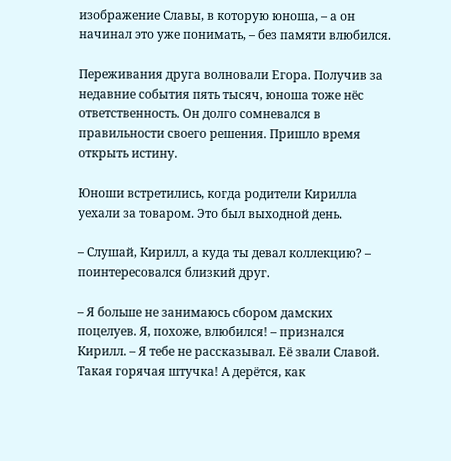изображение Славы, в которую юноша, – а он начинал это уже понимать, – без памяти влюбился.

Переживания друга волновали Егора. Получив за недавние события пять тысяч, юноша тоже нёс ответственность. Он долго сомневался в правильности своего решения. Пришло время открыть истину.

Юноши встретились, когда родители Кирилла уехали за товаром. Это был выходной день.

– Слушай, Кирилл, а куда ты девал коллекцию? – поинтересовался близкий друг.

– Я больше не занимаюсь сбором дамских поцелуев. Я, похоже, влюбился! – признался Кирилл. – Я тебе не рассказывал. Её звали Славой. Такая горячая штучка! А дерётся, как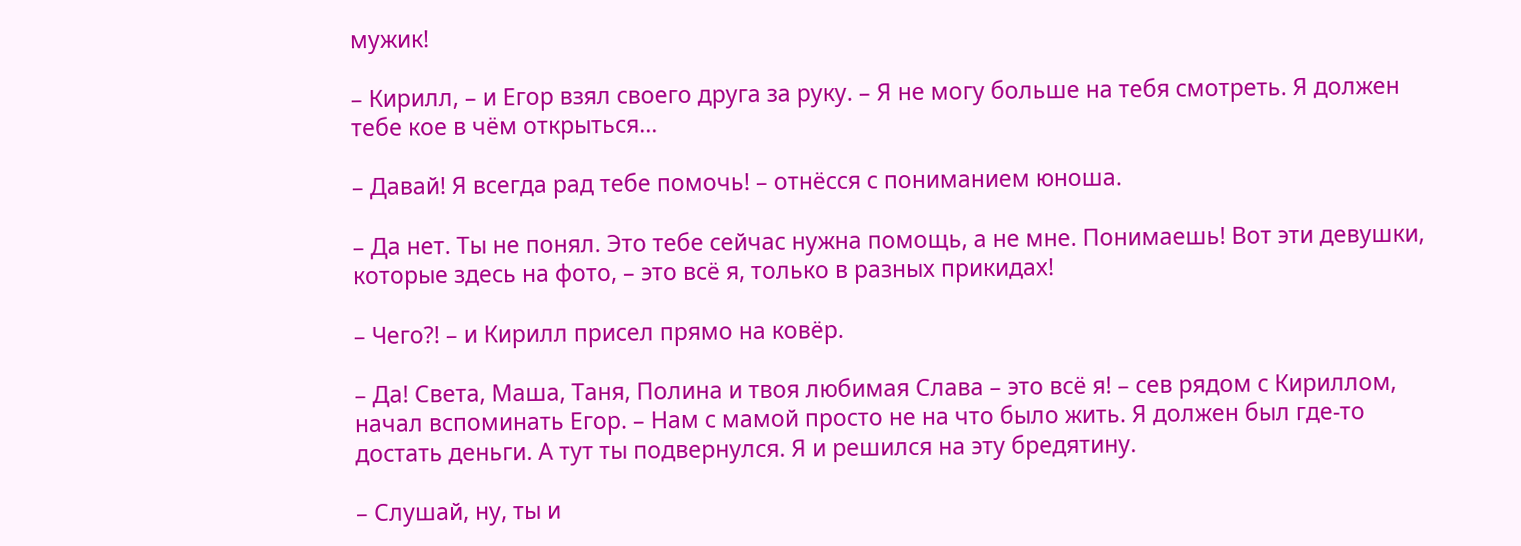мужик!

– Кирилл, – и Егор взял своего друга за руку. – Я не могу больше на тебя смотреть. Я должен тебе кое в чём открыться…

– Давай! Я всегда рад тебе помочь! – отнёсся с пониманием юноша.

– Да нет. Ты не понял. Это тебе сейчас нужна помощь, а не мне. Понимаешь! Вот эти девушки, которые здесь на фото, – это всё я, только в разных прикидах!

– Чего?! – и Кирилл присел прямо на ковёр.

– Да! Света, Маша, Таня, Полина и твоя любимая Слава – это всё я! – сев рядом с Кириллом, начал вспоминать Егор. – Нам с мамой просто не на что было жить. Я должен был где-то достать деньги. А тут ты подвернулся. Я и решился на эту бредятину.

– Слушай, ну, ты и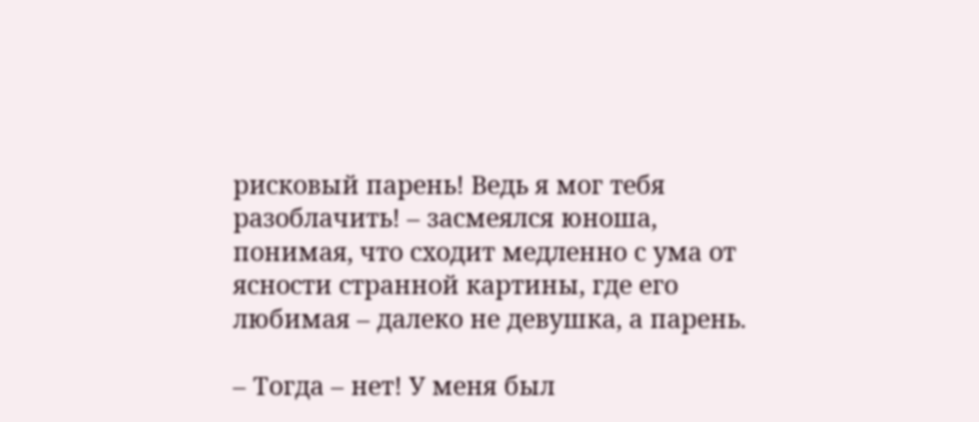рисковый парень! Ведь я мог тебя разоблачить! – засмеялся юноша, понимая, что сходит медленно с ума от ясности странной картины, где его любимая – далеко не девушка, а парень.

– Тогда – нет! У меня был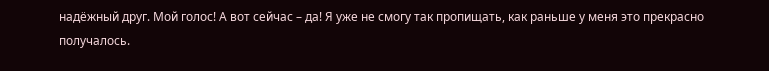надёжный друг. Мой голос! А вот сейчас – да! Я уже не смогу так пропищать, как раньше у меня это прекрасно получалось.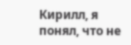Кирилл, я понял, что не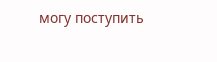могу поступить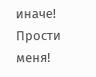иначе! Прости меня!